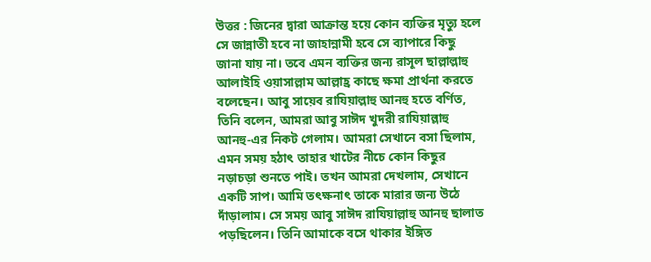উত্তর : জিনের দ্বারা আক্রান্ত হয়ে কোন ব্যক্তির মৃত্যু হলে সে জান্নাতী হবে না জাহান্নামী হবে সে ব্যাপারে কিছু জানা যায় না। তবে এমন ব্যক্তির জন্য রাসূল ছাল্লাল্লাহু আলাইহি ওয়াসাল্লাম আল্লাহ্র কাছে ক্ষমা প্রার্থনা করতে বলেছেন। আবু সায়েব রাযিয়াল্লাহু আনহু হতে বর্ণিত, তিনি বলেন, আমরা আবু সাঈদ খুদরী রাযিয়াল্লাহু আনহু-এর নিকট গেলাম। আমরা সেখানে বসা ছিলাম, এমন সময় হঠাৎ তাহার খাটের নীচে কোন কিছুর নড়াচড়া শুনতে পাই। তখন আমরা দেখলাম, সেখানে একটি সাপ। আমি তৎক্ষনাৎ তাকে মারার জন্য উঠে দাঁড়ালাম। সে সময় আবু সাঈদ রাযিয়াল্লাহু আনহু ছালাত পড়ছিলেন। তিনি আমাকে বসে থাকার ইঙ্গিত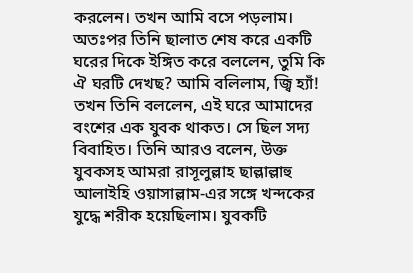করলেন। তখন আমি বসে পড়লাম। অতঃপর তিনি ছালাত শেষ করে একটি ঘরের দিকে ইঙ্গিত করে বললেন, তুমি কি ঐ ঘরটি দেখছ? আমি বলিলাম, জ্বি হ্যাঁ! তখন তিনি বললেন, এই ঘরে আমাদের বংশের এক যুবক থাকত। সে ছিল সদ্য বিবাহিত। তিনি আরও বলেন, উক্ত যুবকসহ আমরা রাসূলুল্লাহ ছাল্লাল্লাহু আলাইহি ওয়াসাল্লাম-এর সঙ্গে খন্দকের যুদ্ধে শরীক হয়েছিলাম। যুবকটি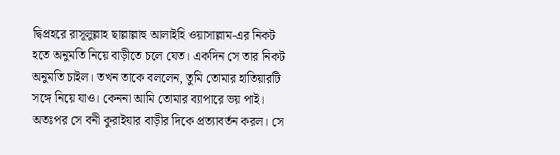দ্বিপ্রহরে রাসূলুল্লাহ ছাল্লাল্লাহু আলাইহি ওয়াসাল্লাম-এর নিকট হতে অনুমতি নিয়ে বাড়ীতে চলে যেত। একদিন সে তার নিকট অনুমতি চাইল। তখন তাকে বললেন, তুমি তোমার হাতিয়ারটি সঙ্গে নিয়ে যাও। কেননা আমি তোমার ব্যাপারে ভয় পাই। অতঃপর সে বনী কুরাইযার বাড়ীর দিকে প্রত্যাবর্তন করল। সে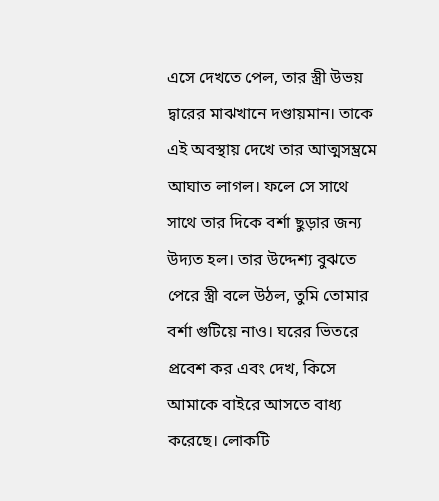এসে দেখতে পেল, তার স্ত্রী উভয় দ্বারের মাঝখানে দণ্ডায়মান। তাকে এই অবস্থায় দেখে তার আত্মসম্ভ্রমে আঘাত লাগল। ফলে সে সাথে সাথে তার দিকে বর্শা ছুড়ার জন্য উদ্যত হল। তার উদ্দেশ্য বুঝতে পেরে স্ত্রী বলে উঠল, তুমি তোমার বর্শা গুটিয়ে নাও। ঘরের ভিতরে প্রবেশ কর এবং দেখ, কিসে আমাকে বাইরে আসতে বাধ্য করেছে। লোকটি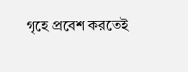গৃহে প্রবেশ করতেই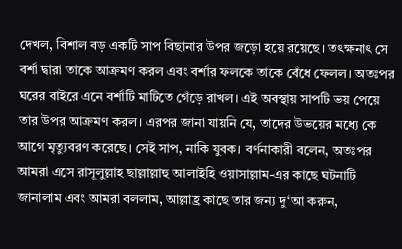দেখল, বিশাল বড় একটি সাপ বিছানার উপর জড়ো হয়ে রয়েছে। তৎক্ষনাৎ সে বর্শা দ্বারা তাকে আক্রমণ করল এবং বর্শার ফলকে তাকে বেঁধে ফেলল। অতঃপর ঘরের বাইরে এনে বর্শাটি মাটিতে গেঁড়ে রাখল। এই অবস্থায় সাপটি ভয় পেয়ে তার উপর আক্রমণ করল। এরপর জানা যায়নি যে, তাদের উভয়ের মধ্যে কে আগে মৃত্যুবরণ করেছে। সেই সাপ, নাকি যুবক। বর্ণনাকারী বলেন, অতঃপর আমরা এসে রাসূলুল্লাহ ছাল্লাল্লাহু আলাইহি ওয়াসাল্লাম-এর কাছে ঘটনাটি জানালাম এবং আমরা বললাম, আল্লাহ্র কাছে তার জন্য দু‘আ করুন,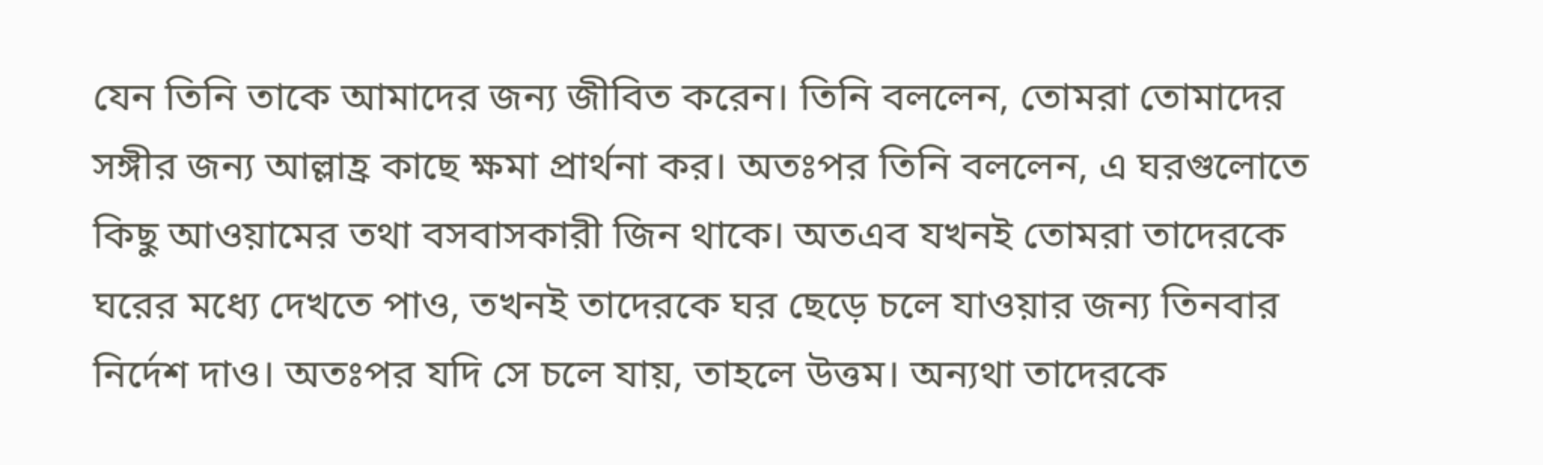যেন তিনি তাকে আমাদের জন্য জীবিত করেন। তিনি বললেন, তোমরা তোমাদের সঙ্গীর জন্য আল্লাহ্র কাছে ক্ষমা প্রার্থনা কর। অতঃপর তিনি বললেন, এ ঘরগুলোতে কিছু আওয়ামের তথা বসবাসকারী জিন থাকে। অতএব যখনই তোমরা তাদেরকে ঘরের মধ্যে দেখতে পাও, তখনই তাদেরকে ঘর ছেড়ে চলে যাওয়ার জন্য তিনবার নির্দেশ দাও। অতঃপর যদি সে চলে যায়, তাহলে উত্তম। অন্যথা তাদেরকে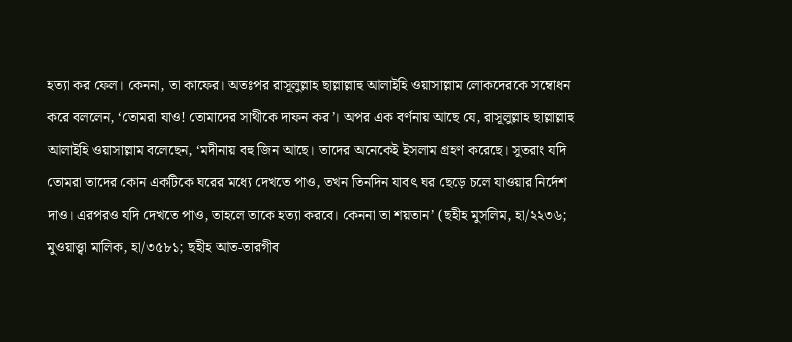হত্যা কর ফেল। কেননা, তা কাফের। অতঃপর রাসূলুল্লাহ ছাল্লাল্লাহু আলাইহি ওয়াসাল্লাম লোকদেরকে সম্বোধন করে বললেন, ‘তোমরা যাও! তোমাদের সাথীকে দাফন কর’। অপর এক বর্ণনায় আছে যে, রাসূলুল্লাহ ছাল্লাল্লাহু আলাইহি ওয়াসাল্লাম বলেছেন, ‘মদীনায় বহু জিন আছে। তাদের অনেকেই ইসলাম গ্রহণ করেছে। সুতরাং যদি তোমরা তাদের কোন একটিকে ঘরের মধ্যে দেখতে পাও, তখন তিনদিন যাবৎ ঘর ছেড়ে চলে যাওয়ার নির্দেশ দাও। এরপরও যদি দেখতে পাও, তাহলে তাকে হত্যা করবে। কেননা তা শয়তান’ (ছহীহ মুসলিম, হা/২২৩৬; মুওয়াত্ত্বা মালিক, হা/৩৫৮১; ছহীহ আত-তারগীব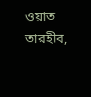ওয়াত তারহীব,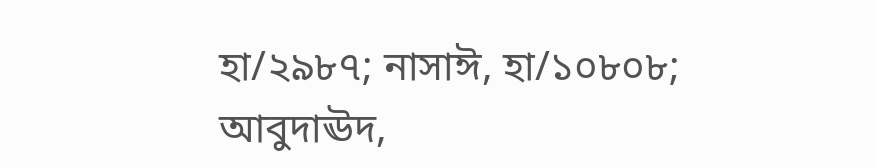হা/২৯৮৭; নাসাঈ, হা/১০৮০৮; আবুদাঊদ,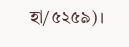হা/৫২৫৯)।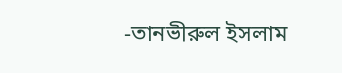-তানভীরুল ইসলাম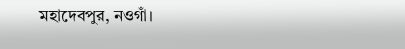মহাদেবপুর, নওগাঁ।